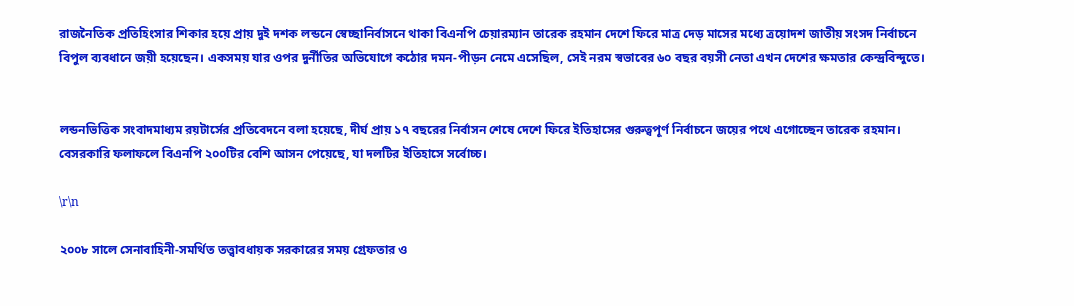রাজনৈতিক প্রতিহিংসার শিকার হয়ে প্রায় দুই দশক লন্ডনে স্বেচ্ছানির্বাসনে থাকা বিএনপি চেয়ারম্যান তারেক রহমান দেশে ফিরে মাত্র দেড় মাসের মধ্যে ত্রয়োদশ জাতীয় সংসদ নির্বাচনে বিপুল ব্যবধানে জয়ী হয়েছেন। একসময় যার ওপর দুর্নীতির অভিযোগে কঠোর দমন-পীড়ন নেমে এসেছিল, সেই নরম স্বভাবের ৬০ বছর বয়সী নেতা এখন দেশের ক্ষমতার কেন্দ্রবিন্দুতে।


লন্ডনভিত্তিক সংবাদমাধ্যম রয়টার্সের প্রতিবেদনে বলা হয়েছে, দীর্ঘ প্রায় ১৭ বছরের নির্বাসন শেষে দেশে ফিরে ইতিহাসের গুরুত্বপূর্ণ নির্বাচনে জয়ের পথে এগোচ্ছেন তারেক রহমান। বেসরকারি ফলাফলে বিএনপি ২০০টির বেশি আসন পেয়েছে, যা দলটির ইতিহাসে সর্বোচ্চ।

\r\n

২০০৮ সালে সেনাবাহিনী-সমর্থিত তত্ত্বাবধায়ক সরকারের সময় গ্রেফতার ও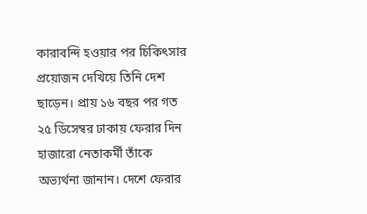কারাবন্দি হওয়ার পর চিকিৎসার প্রয়োজন দেখিয়ে তিনি দেশ ছাড়েন। প্রায় ১৬ বছর পর গত ২৫ ডিসেম্বর ঢাকায় ফেরার দিন হাজারো নেতাকর্মী তাঁকে অভ্যর্থনা জানান। দেশে ফেরার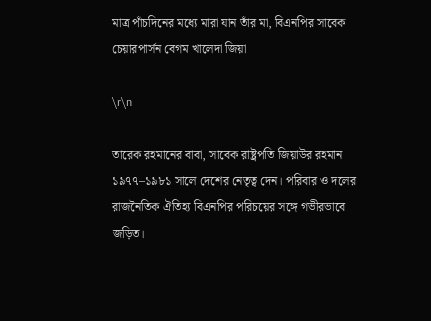মাত্র পাঁচদিনের মধ্যে মারা যান তাঁর মা, বিএনপির সাবেক চেয়ারপার্সন বেগম খালেদা জিয়া

\r\n

তারেক রহমানের বাবা, সাবেক রাষ্ট্রপতি জিয়াউর রহমান ১৯৭৭–১৯৮১ সালে দেশের নেতৃত্ব দেন। পরিবার ও দলের রাজনৈতিক ঐতিহ্য বিএনপির পরিচয়ের সঙ্গে গভীরভাবে জড়িত।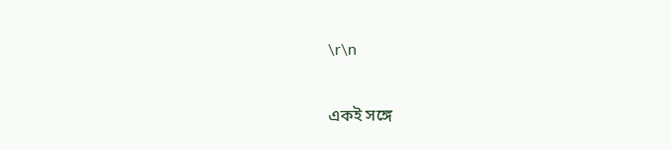\r\n

একই সঙ্গে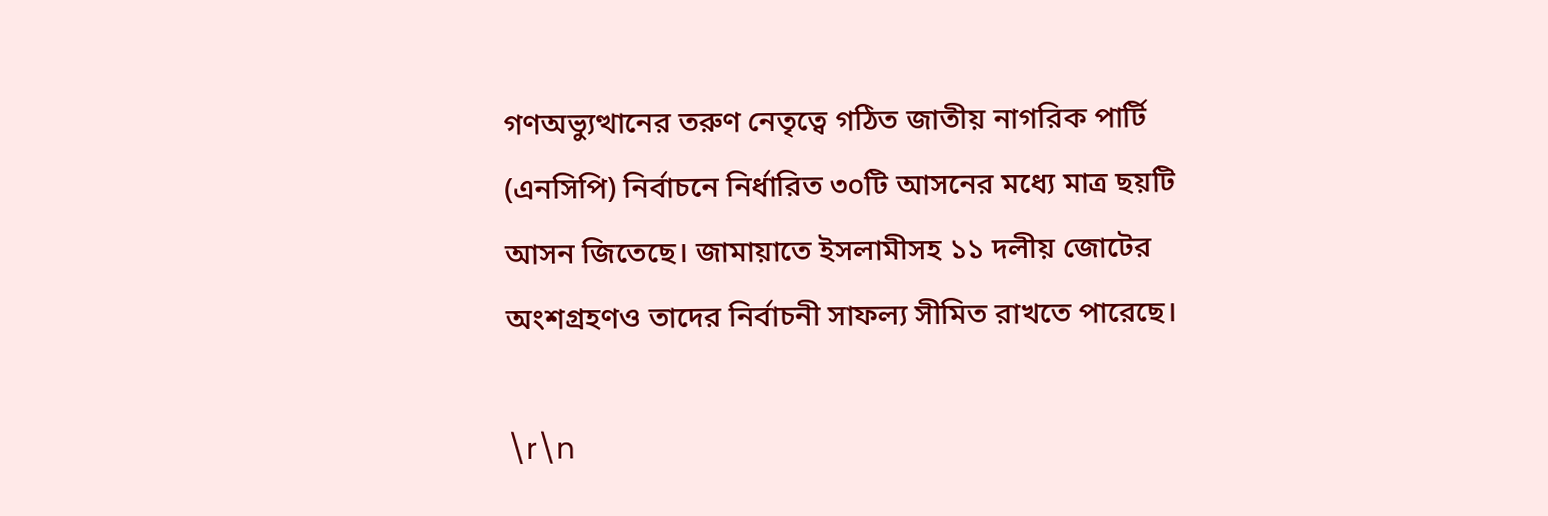গণঅভ্যুত্থানের তরুণ নেতৃত্বে গঠিত জাতীয় নাগরিক পার্টি (এনসিপি) নির্বাচনে নির্ধারিত ৩০টি আসনের মধ্যে মাত্র ছয়টি আসন জিতেছে। জামায়াতে ইসলামীসহ ১১ দলীয় জোটের অংশগ্রহণও তাদের নির্বাচনী সাফল্য সীমিত রাখতে পারেছে।

\r\n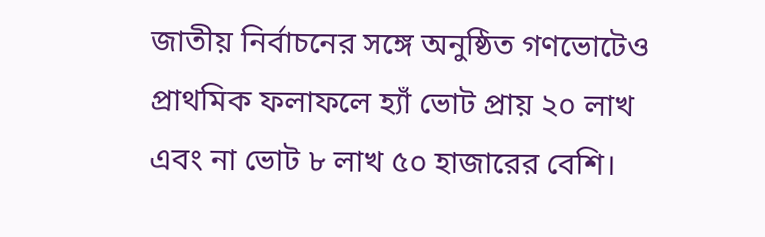জাতীয় নির্বাচনের সঙ্গে অনুষ্ঠিত গণভোটেও প্রাথমিক ফলাফলে হ্যাঁ ভোট প্রায় ২০ লাখ এবং না ভোট ৮ লাখ ৫০ হাজারের বেশি।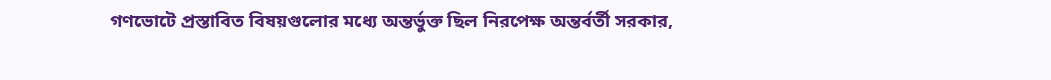গণভোটে প্রস্তাবিত বিষয়গুলোর মধ্যে অন্তর্ভুক্ত ছিল নিরপেক্ষ অন্তর্বর্তী সরকার,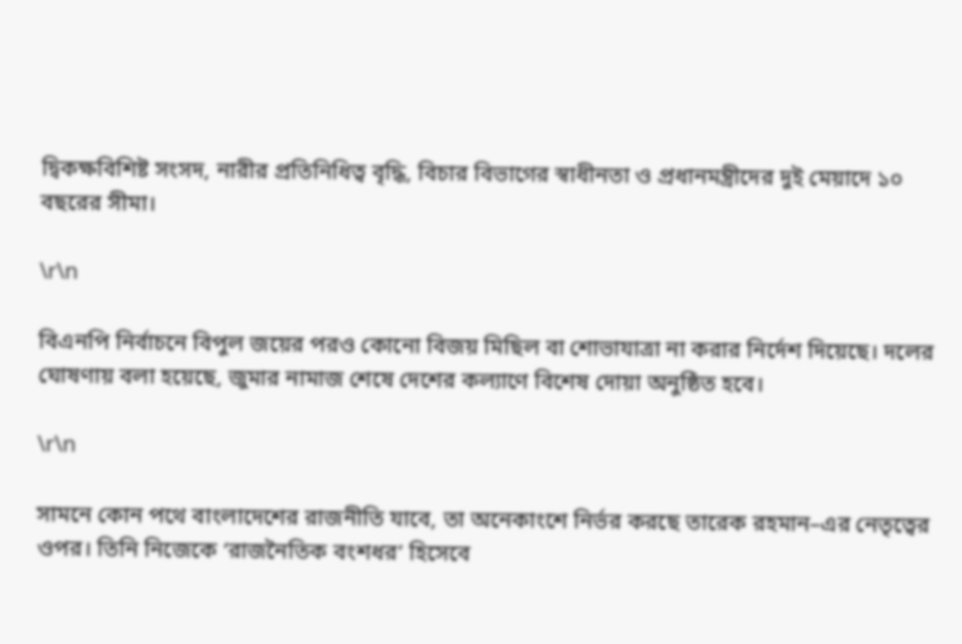দ্বিকক্ষবিশিষ্ট সংসদ, নারীর প্রতিনিধিত্ব বৃদ্ধি, বিচার বিভাগের স্বাধীনতা ও প্রধানমন্ত্রীদের দুই মেয়াদে ১০ বছরের সীমা।

\r\n

বিএনপি নির্বাচনে বিপুল জয়ের পরও কোনো বিজয় মিছিল বা শোভাযাত্রা না করার নির্দেশ দিয়েছে। দলের ঘোষণায় বলা হয়েছে, জুমার নামাজ শেষে দেশের কল্যাণে বিশেষ দোয়া অনুষ্ঠিত হবে।

\r\n

সামনে কোন পথে বাংলাদেশের রাজনীতি যাবে, তা অনেকাংশে নির্ভর করছে তারেক রহমান–এর নেতৃত্বের ওপর। তিনি নিজেকে ‘রাজনৈতিক বংশধর’ হিসেবে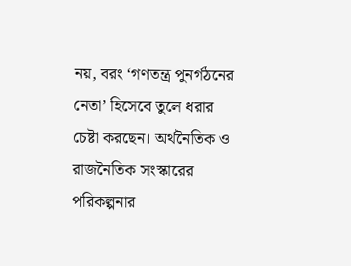নয়, বরং ‘গণতন্ত্র পুনর্গঠনের নেতা’ হিসেবে তুলে ধরার চেষ্টা করছেন। অর্থনৈতিক ও রাজনৈতিক সংস্কারের পরিকল্পনার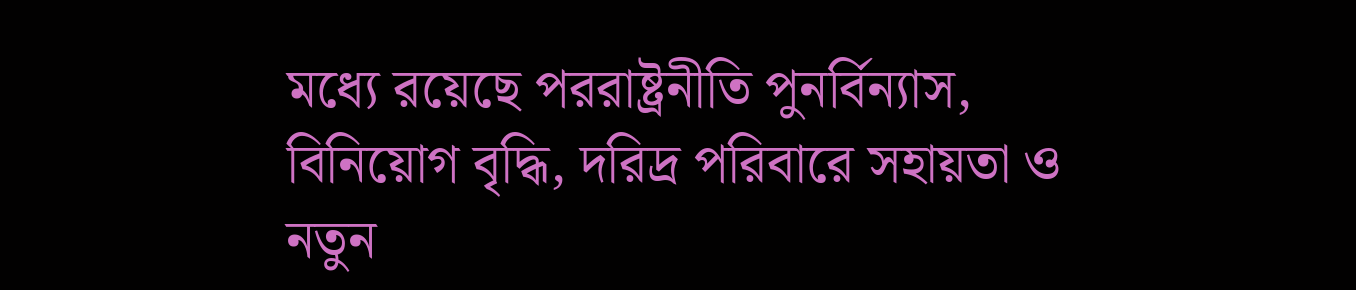মধ্যে রয়েছে পররাষ্ট্রনীতি পুনর্বিন্যাস, বিনিয়োগ বৃদ্ধি, দরিদ্র পরিবারে সহায়তা ও নতুন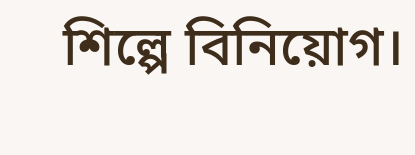শিল্পে বিনিয়োগ।